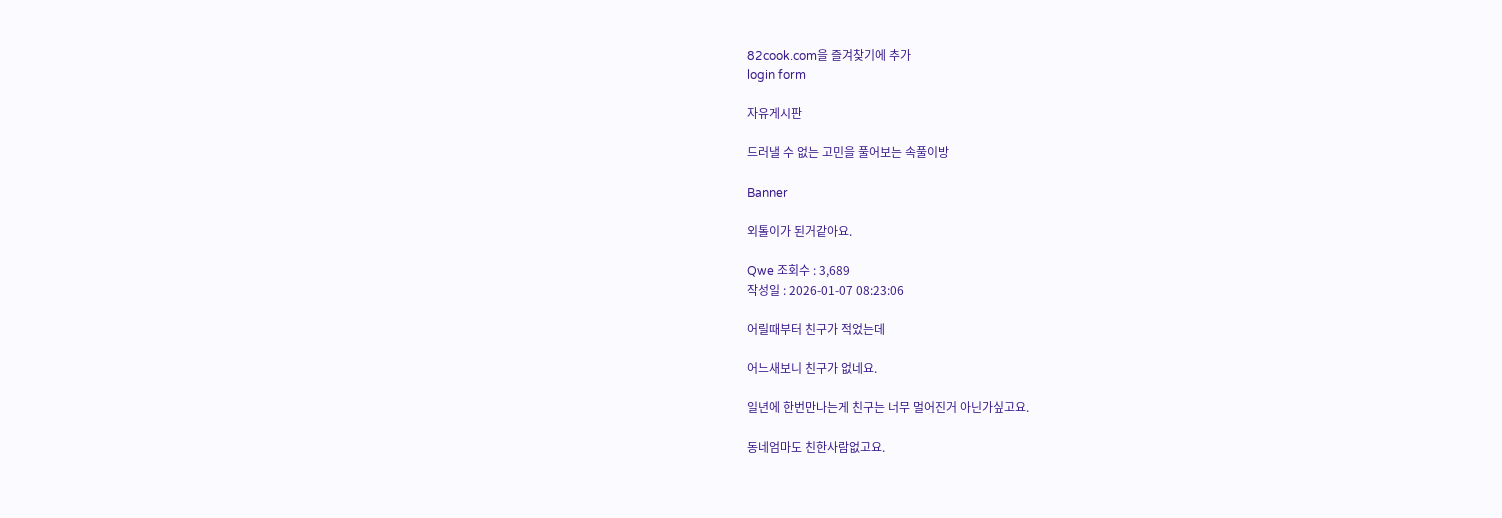82cook.com을 즐겨찾기에 추가
login form

자유게시판

드러낼 수 없는 고민을 풀어보는 속풀이방

Banner

외톨이가 된거같아요.

Qwe 조회수 : 3,689
작성일 : 2026-01-07 08:23:06

어릴때부터 친구가 적었는데

어느새보니 친구가 없네요.

일년에 한번만나는게 친구는 너무 멀어진거 아닌가싶고요.

동네엄마도 친한사람없고요.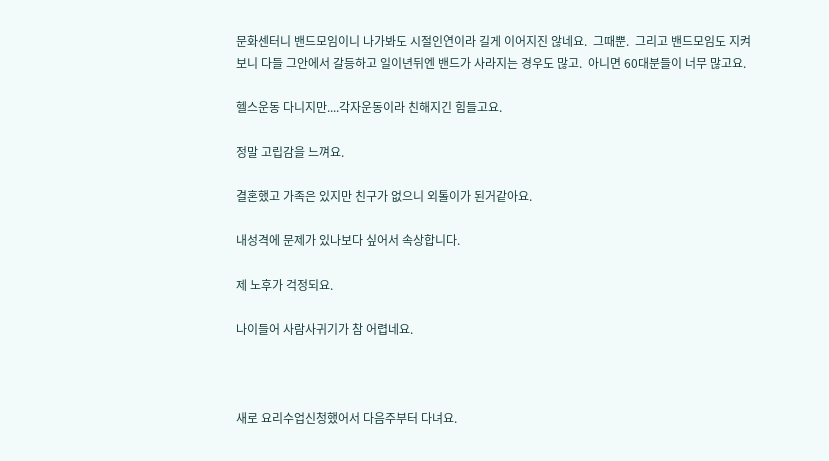문화센터니 밴드모임이니 나가봐도 시절인연이라 길게 이어지진 않네요.  그때뿐.  그리고 밴드모임도 지켜보니 다들 그안에서 갈등하고 일이년뒤엔 밴드가 사라지는 경우도 많고.  아니면 60대분들이 너무 많고요.

헬스운동 다니지만....각자운동이라 친해지긴 힘들고요.

정말 고립감을 느껴요.

결혼했고 가족은 있지만 친구가 없으니 외톨이가 된거같아요.

내성격에 문제가 있나보다 싶어서 속상합니다.

제 노후가 걱정되요.

나이들어 사람사귀기가 참 어렵네요.



새로 요리수업신청했어서 다음주부터 다녀요.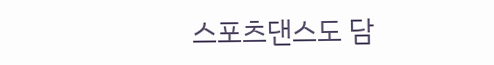스포츠댄스도 담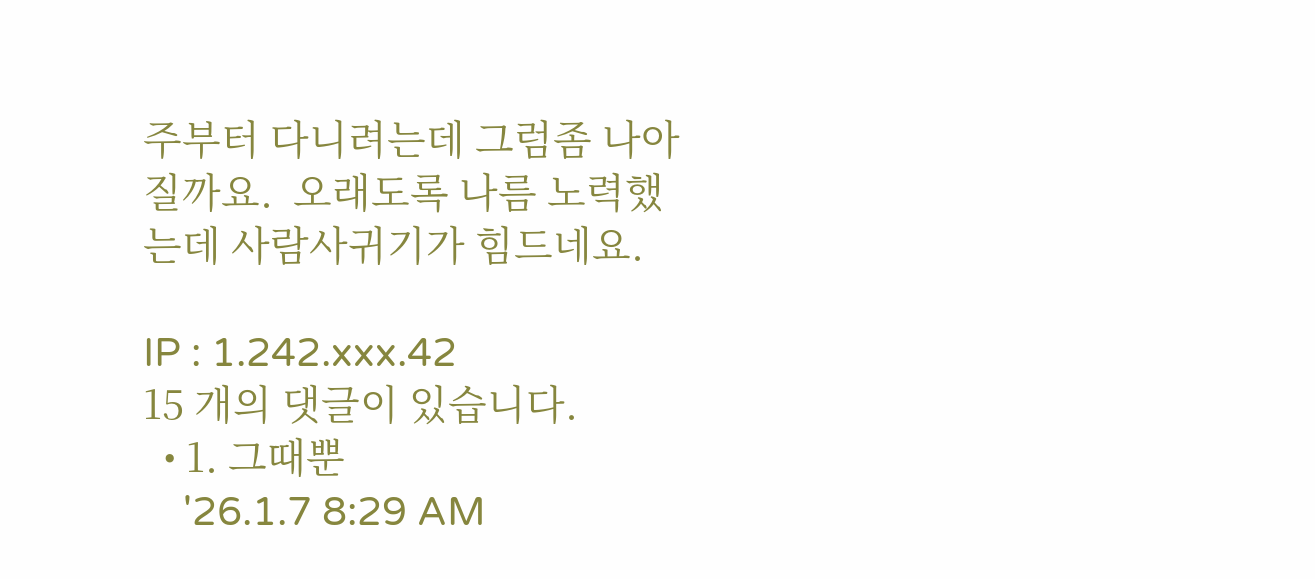주부터 다니려는데 그럼좀 나아질까요.  오래도록 나름 노력했는데 사람사귀기가 힘드네요.

IP : 1.242.xxx.42
15 개의 댓글이 있습니다.
  • 1. 그때뿐
    '26.1.7 8:29 AM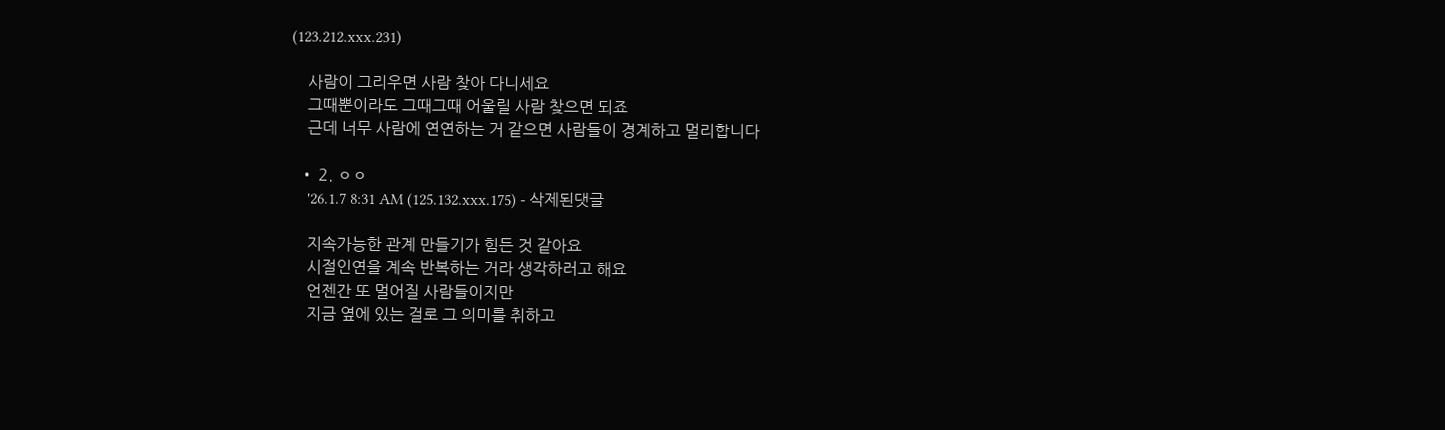(123.212.xxx.231)

    사람이 그리우면 사람 찾아 다니세요
    그때뿐이라도 그때그때 어울릴 사람 찾으면 되죠
    근데 너무 사람에 연연하는 거 같으면 사람들이 경계하고 멀리합니다

  • 2. ㅇㅇ
    '26.1.7 8:31 AM (125.132.xxx.175) - 삭제된댓글

    지속가능한 관계 만들기가 힘든 것 같아요
    시절인연을 계속 반복하는 거라 생각하러고 해요
    언젠간 또 멀어질 사람들이지만
    지금 옆에 있는 걸로 그 의미를 취하고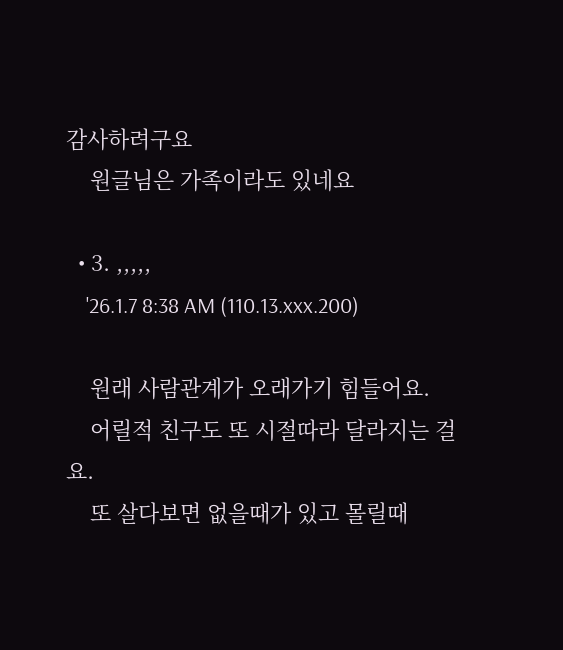감사하려구요
    원글님은 가족이라도 있네요

  • 3. ,,,,,
    '26.1.7 8:38 AM (110.13.xxx.200)

    원래 사람관계가 오래가기 힘들어요.
    어릴적 친구도 또 시절따라 달라지는 걸요.
    또 살다보면 없을때가 있고 몰릴때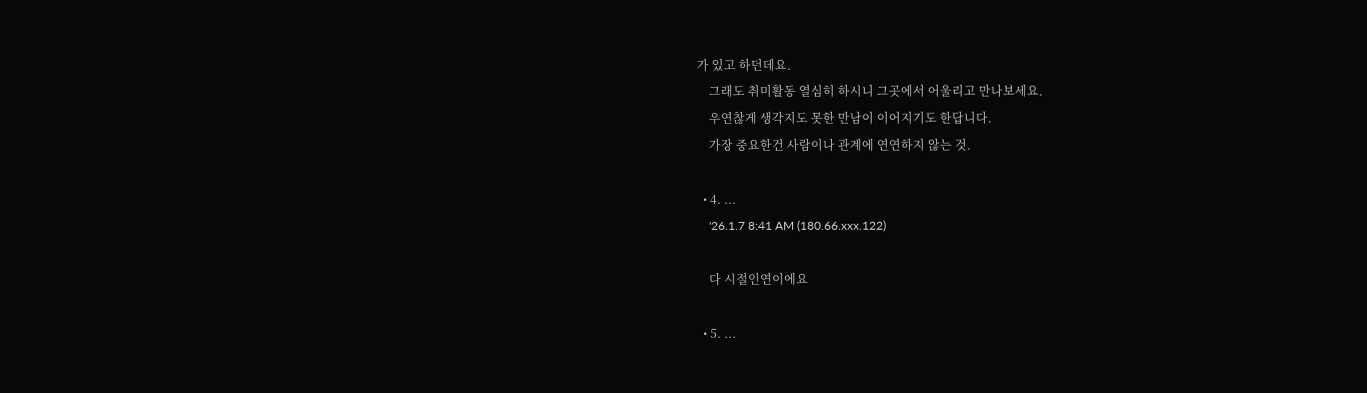가 있고 하던데요.
    그래도 취미활동 열심히 하시니 그곳에서 어울리고 만나보세요.
    우연찮게 생각지도 못한 만남이 이어지기도 한답니다.
    가장 중요한건 사람이나 관계에 연연하지 않는 것.

  • 4. ...
    '26.1.7 8:41 AM (180.66.xxx.122)

    다 시절인연이에요

  • 5. ...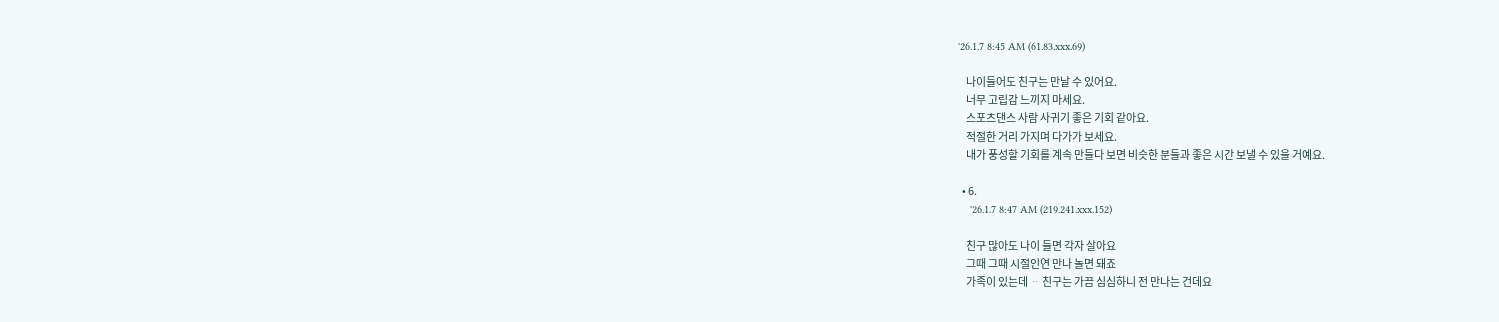'26.1.7 8:45 AM (61.83.xxx.69)

    나이들어도 친구는 만날 수 있어요.
    너무 고립감 느끼지 마세요.
    스포츠댄스 사람 사귀기 좋은 기회 같아요.
    적절한 거리 가지며 다가가 보세요.
    내가 풍성할 기회를 계속 만들다 보면 비슷한 분들과 좋은 시간 보낼 수 있을 거예요.

  • 6.
    '26.1.7 8:47 AM (219.241.xxx.152)

    친구 많아도 나이 들면 각자 살아요
    그때 그때 시절인연 만나 놀면 돼죠
    가족이 있는데 ᆢ 친구는 가끔 심심하니 전 만나는 건데요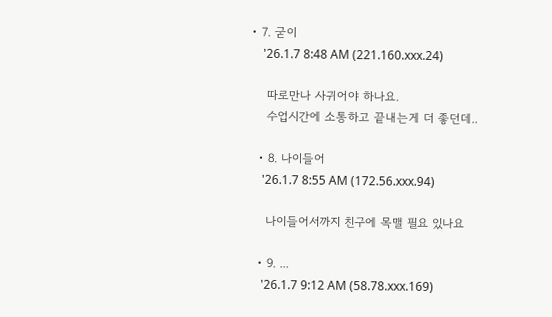• 7. 굳이
    '26.1.7 8:48 AM (221.160.xxx.24)

    따로만나 사귀어야 하나요.
    수업시간에 소통하고 끝내는게 더 좋던데..

  • 8. 나이들어
    '26.1.7 8:55 AM (172.56.xxx.94)

    나이들어서까지 친구에 목맬 필요 있나요

  • 9. ...
    '26.1.7 9:12 AM (58.78.xxx.169)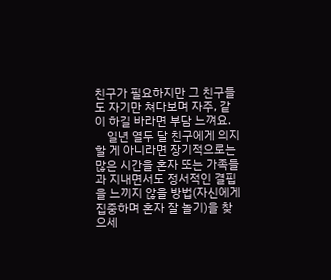친구가 필요하지만 그 친구들도 자기만 쳐다보며 자주, 같이 하길 바라면 부담 느껴요.
    일년 열두 달 친구에게 의지할 게 아니라면 장기적으로는 많은 시간을 혼자 또는 가족들과 지내면서도 정서적인 결핍을 느끼지 않을 방법(자신에게 집중하며 혼자 잘 놀기)을 찾으세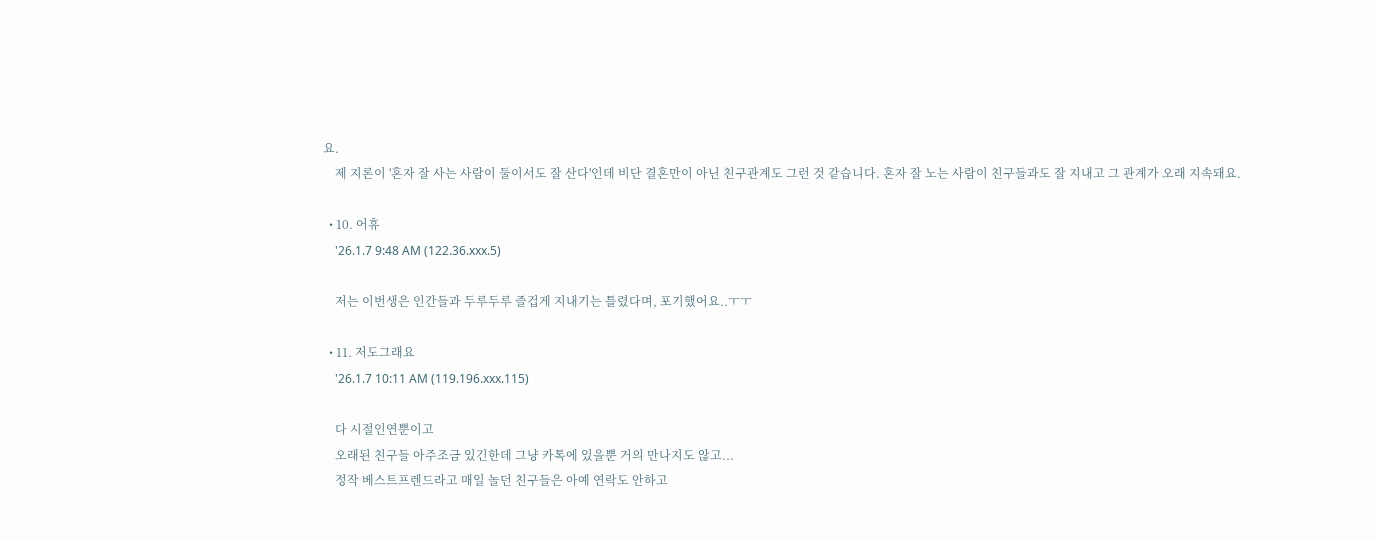요.
    제 지론이 '혼자 잘 사는 사람이 둘이서도 잘 산다'인데 비단 결혼만이 아닌 친구관계도 그런 것 같습니다. 혼자 잘 노는 사람이 친구들과도 잘 지내고 그 관계가 오래 지속돼요.

  • 10. 어휴
    '26.1.7 9:48 AM (122.36.xxx.5)

    저는 이번생은 인간들과 두루두루 즐겁게 지내기는 틀렸다며, 포기했어요..ㅜㅜ

  • 11. 저도그래요
    '26.1.7 10:11 AM (119.196.xxx.115)

    다 시절인연뿐이고
    오래된 친구들 아주조금 있긴한데 그냥 카톡에 있을뿐 거의 만나지도 않고...
    정작 베스트프렌드라고 매일 놀던 친구들은 아예 연락도 안하고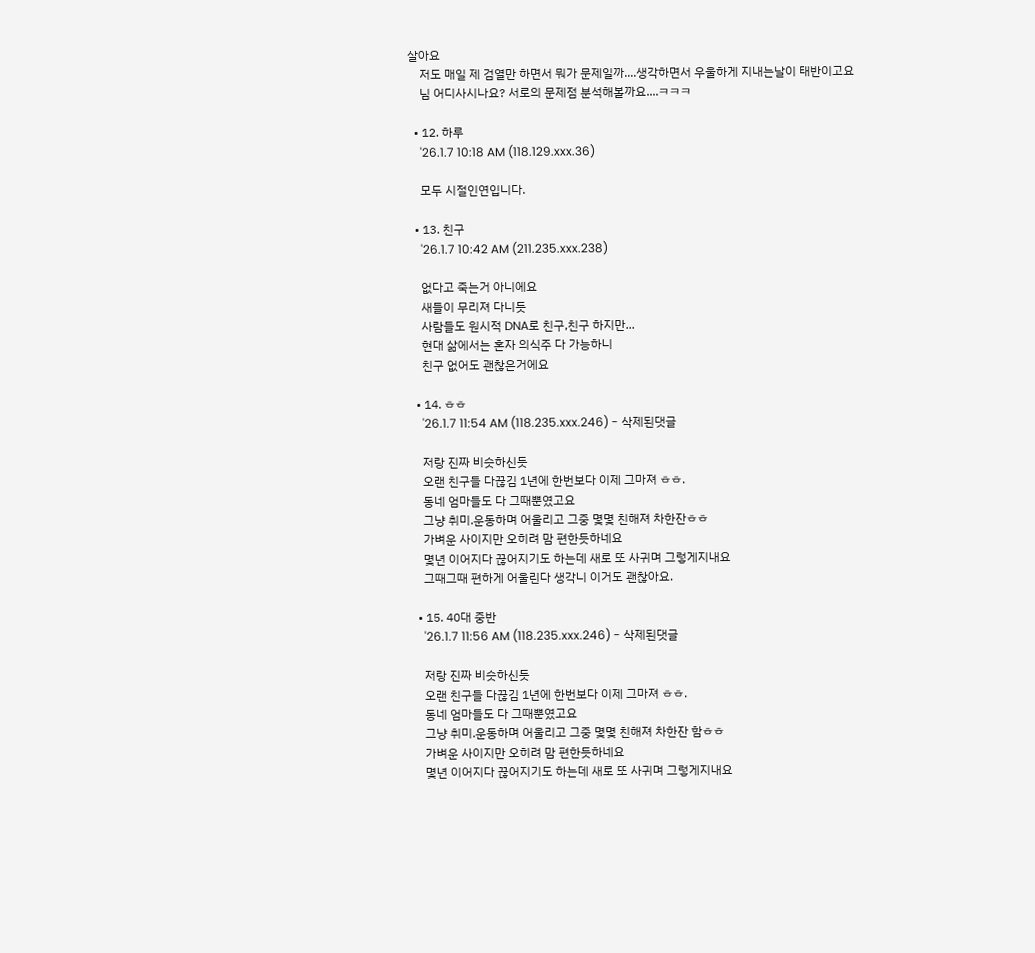살아요
    저도 매일 제 검열만 하면서 뭐가 문제일까....생각하면서 우울하게 지내는날이 태반이고요
    님 어디사시나요? 서로의 문제점 분석해볼까요....ㅋㅋㅋ

  • 12. 하루
    '26.1.7 10:18 AM (118.129.xxx.36)

    모두 시절인연입니다.

  • 13. 친구
    '26.1.7 10:42 AM (211.235.xxx.238)

    없다고 죽는거 아니에요
    새들이 무리져 다니듯
    사람들도 원시적 DNA로 친구,친구 하지만...
    현대 삶에서는 혼자 의식주 다 가능하니
    친구 없어도 괜찮은거에요

  • 14. ㅎㅎ
    '26.1.7 11:54 AM (118.235.xxx.246) - 삭제된댓글

    저랑 진짜 비슷하신듯
    오랜 친구들 다끊김 1년에 한번보다 이제 그마져 ㅎㅎ.
    동네 엄마들도 다 그때뿐였고요
    그냥 취미.운동하며 어울리고 그중 몇몇 친해져 차한잔ㅎㅎ
    가벼운 사이지만 오히려 맘 편한듯하네요
    몇년 이어지다 끊어지기도 하는데 새로 또 사귀며 그렇게지내요
    그때그때 편하게 어울린다 생각니 이거도 괜찮아요.

  • 15. 40대 중반
    '26.1.7 11:56 AM (118.235.xxx.246) - 삭제된댓글

    저랑 진짜 비슷하신듯
    오랜 친구들 다끊김 1년에 한번보다 이제 그마져 ㅎㅎ.
    동네 엄마들도 다 그때뿐였고요
    그냥 취미.운동하며 어울리고 그중 몇몇 친해져 차한잔 함ㅎㅎ
    가벼운 사이지만 오히려 맘 편한듯하네요
    몇년 이어지다 끊어지기도 하는데 새로 또 사귀며 그렇게지내요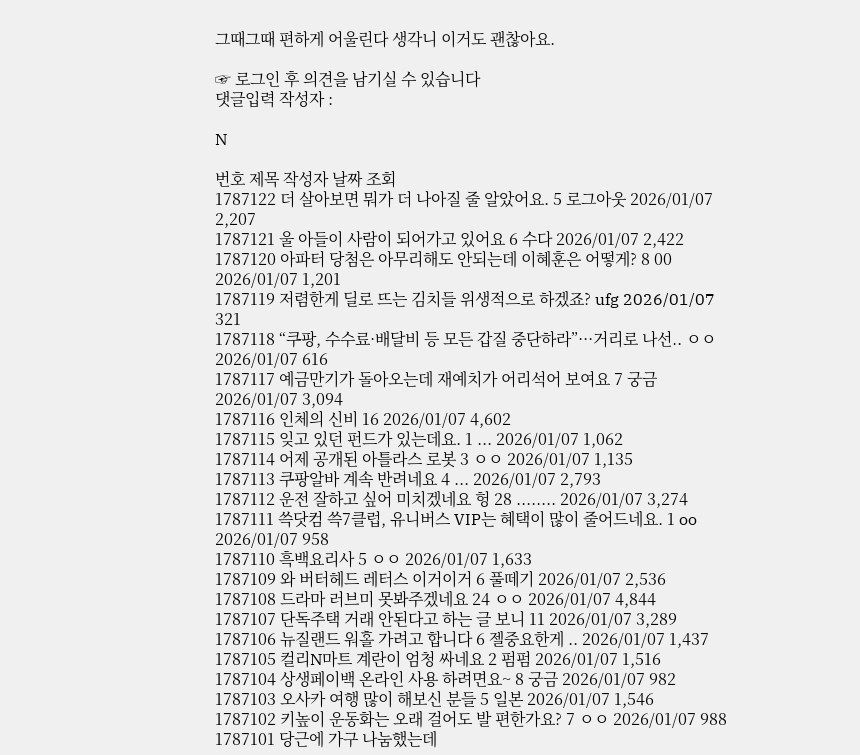그때그때 편하게 어울린다 생각니 이거도 괜찮아요.

☞ 로그인 후 의견을 남기실 수 있습니다
댓글입력 작성자 :

N

번호 제목 작성자 날짜 조회
1787122 더 살아보면 뭐가 더 나아질 줄 알았어요. 5 로그아웃 2026/01/07 2,207
1787121 울 아들이 사람이 되어가고 있어요 6 수다 2026/01/07 2,422
1787120 아파터 당첨은 아무리해도 안되는데 이혜훈은 어떻게? 8 00 2026/01/07 1,201
1787119 저렴한게 딜로 뜨는 김치들 위생적으로 하겠죠? ufg 2026/01/07 321
1787118 “쿠팡, 수수료·배달비 등 모든 갑질 중단하라”···거리로 나선.. ㅇㅇ 2026/01/07 616
1787117 예금만기가 돌아오는데 재예치가 어리석어 보여요 7 궁금 2026/01/07 3,094
1787116 인체의 신비 16 2026/01/07 4,602
1787115 잊고 있던 펀드가 있는데요. 1 ... 2026/01/07 1,062
1787114 어제 공개된 아틀라스 로봇 3 ㅇㅇ 2026/01/07 1,135
1787113 쿠팡알바 계속 반려네요 4 ... 2026/01/07 2,793
1787112 운전 잘하고 싶어 미치겠네요 헝 28 ........ 2026/01/07 3,274
1787111 쓱닷컴 쓱7클럽, 유니버스 VIP는 혜택이 많이 줄어드네요. 1 oo 2026/01/07 958
1787110 흑백요리사 5 ㅇㅇ 2026/01/07 1,633
1787109 와 버터헤드 레터스 이거이거 6 풀떼기 2026/01/07 2,536
1787108 드라마 러브미 못봐주겠네요 24 ㅇㅇ 2026/01/07 4,844
1787107 단독주택 거래 안된다고 하는 글 보니 11 2026/01/07 3,289
1787106 뉴질랜드 워홀 가려고 합니다 6 젤중요한게 .. 2026/01/07 1,437
1787105 컬리N마트 계란이 엄청 싸네요 2 펌펌 2026/01/07 1,516
1787104 상생페이백 온라인 사용 하려면요~ 8 궁금 2026/01/07 982
1787103 오사카 여행 많이 해보신 분들 5 일본 2026/01/07 1,546
1787102 키높이 운동화는 오래 걸어도 발 편한가요? 7 ㅇㅇ 2026/01/07 988
1787101 당근에 가구 나눔했는데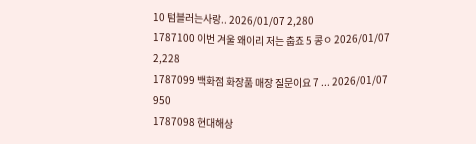10 텀블러는사랑.. 2026/01/07 2,280
1787100 이번 겨울 왜이리 저는 춥죠 5 콩ㅇ 2026/01/07 2,228
1787099 백화점 화장품 매장 질문이요 7 ... 2026/01/07 950
1787098 현대해상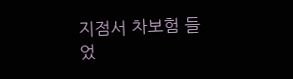지점서 차보험 들었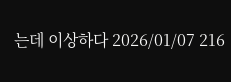는데 이상하다 2026/01/07 216